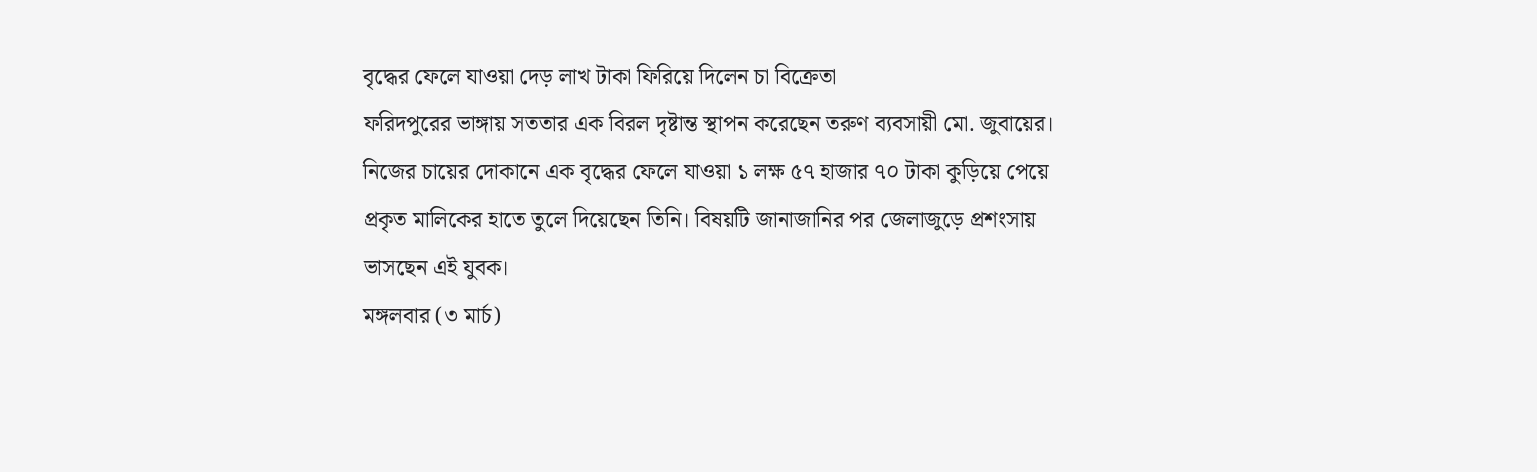বৃদ্ধের ফেলে যাওয়া দেড় লাখ টাকা ফিরিয়ে দিলেন চা বিক্রেতা
ফরিদপুরের ভাঙ্গায় সততার এক বিরল দৃষ্টান্ত স্থাপন করেছেন তরুণ ব্যবসায়ী মো. জুবায়ের। নিজের চায়ের দোকানে এক বৃদ্ধের ফেলে যাওয়া ১ লক্ষ ৫৭ হাজার ৭০ টাকা কুড়িয়ে পেয়ে প্রকৃত মালিকের হাতে তুলে দিয়েছেন তিনি। বিষয়টি জানাজানির পর জেলাজুড়ে প্রশংসায় ভাসছেন এই যুবক।
মঙ্গলবার (৩ মার্চ)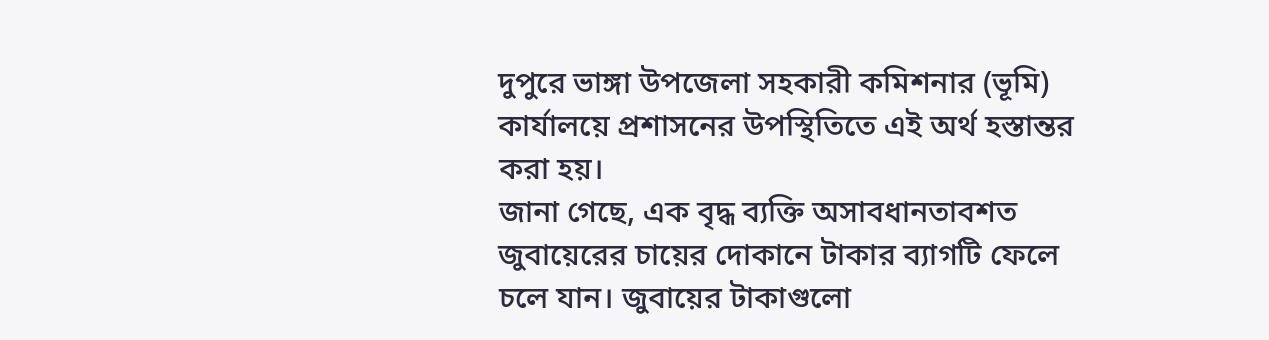দুপুরে ভাঙ্গা উপজেলা সহকারী কমিশনার (ভূমি) কার্যালয়ে প্রশাসনের উপস্থিতিতে এই অর্থ হস্তান্তর করা হয়।
জানা গেছে, এক বৃদ্ধ ব্যক্তি অসাবধানতাবশত জুবায়েরের চায়ের দোকানে টাকার ব্যাগটি ফেলে চলে যান। জুবায়ের টাকাগুলো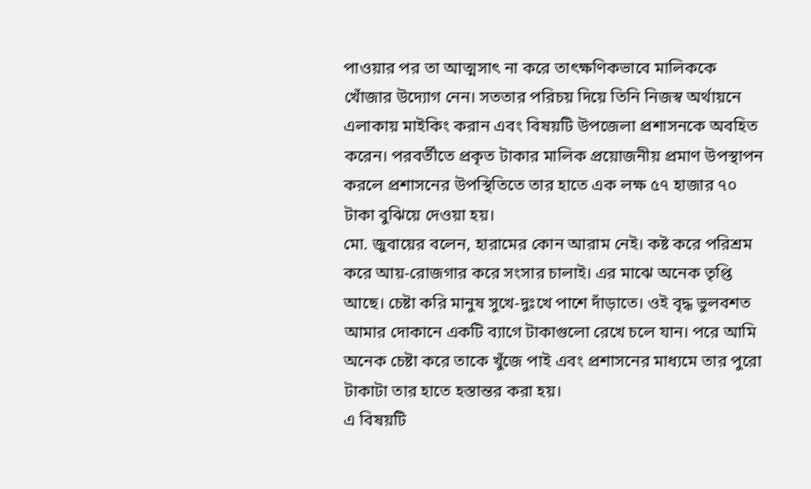পাওয়ার পর তা আত্মসাৎ না করে তাৎক্ষণিকভাবে মালিককে খোঁজার উদ্যোগ নেন। সততার পরিচয় দিয়ে তিনি নিজস্ব অর্থায়নে এলাকায় মাইকিং করান এবং বিষয়টি উপজেলা প্রশাসনকে অবহিত করেন। পরবর্তীতে প্রকৃত টাকার মালিক প্রয়োজনীয় প্রমাণ উপস্থাপন করলে প্রশাসনের উপস্থিতিতে তার হাতে এক লক্ষ ৫৭ হাজার ৭০ টাকা বুঝিয়ে দেওয়া হয়।
মো. জুবায়ের বলেন, হারামের কোন আরাম নেই। কষ্ট করে পরিশ্রম করে আয়-রোজগার করে সংসার চালাই। এর মাঝে অনেক তৃপ্তি আছে। চেষ্টা করি মানুষ সুখে-দুঃখে পাশে দাঁড়াতে। ওই বৃদ্ধ ভুলবশত আমার দোকানে একটি ব্যাগে টাকাগুলো রেখে চলে যান। পরে আমি অনেক চেষ্টা করে তাকে খুঁজে পাই এবং প্রশাসনের মাধ্যমে তার পুরো টাকাটা তার হাতে হস্তান্তর করা হয়।
এ বিষয়টি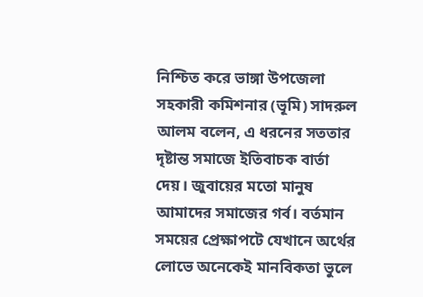নিশ্চিত করে ভাঙ্গা উপজেলা সহকারী কমিশনার (ভূমি) সাদরুল আলম বলেন, এ ধরনের সততার দৃষ্টান্ত সমাজে ইতিবাচক বার্তা দেয়। জুবায়ের মতো মানুষ আমাদের সমাজের গর্ব। বর্তমান সময়ের প্রেক্ষাপটে যেখানে অর্থের লোভে অনেকেই মানবিকতা ভুলে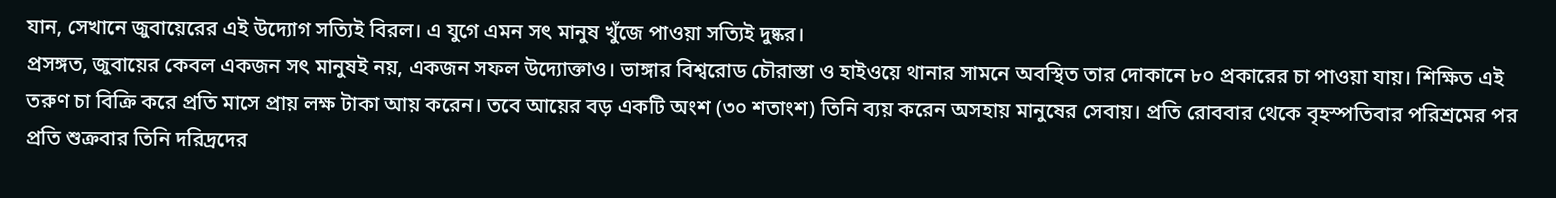যান, সেখানে জুবায়েরের এই উদ্যোগ সত্যিই বিরল। এ যুগে এমন সৎ মানুষ খুঁজে পাওয়া সত্যিই দুষ্কর।
প্রসঙ্গত, জুবায়ের কেবল একজন সৎ মানুষই নয়, একজন সফল উদ্যোক্তাও। ভাঙ্গার বিশ্বরোড চৌরাস্তা ও হাইওয়ে থানার সামনে অবস্থিত তার দোকানে ৮০ প্রকারের চা পাওয়া যায়। শিক্ষিত এই তরুণ চা বিক্রি করে প্রতি মাসে প্রায় লক্ষ টাকা আয় করেন। তবে আয়ের বড় একটি অংশ (৩০ শতাংশ) তিনি ব্যয় করেন অসহায় মানুষের সেবায়। প্রতি রোববার থেকে বৃহস্পতিবার পরিশ্রমের পর প্রতি শুক্রবার তিনি দরিদ্রদের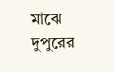মাঝে দুপুরের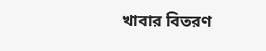খাবার বিতরণ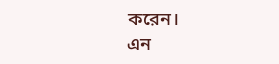করেন।
এন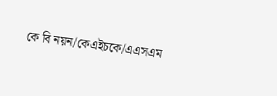কে বি নয়ন/কেএইচকে/এএসএম